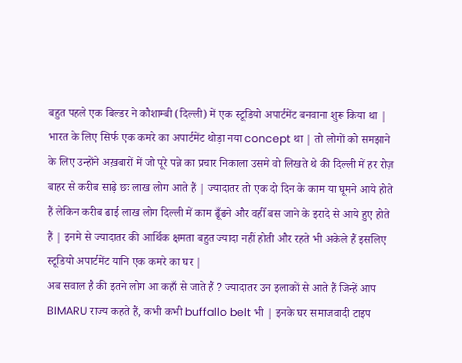बहुत पहले एक बिल्डर ने कौशाम्बी (दिल्ली) में एक स्टूडियो अपार्टमेंट बनवाना शुरू किया था | भारत के लिए सिर्फ एक कमरे का अपार्टमेंट थोड़ा नया concept था | तो लोगों को समझाने के लिए उन्होंने अख़बारों में जो पूरे पन्ने का प्रचार निकाला उसमे वो लिखते थे की दिल्ली में हर रोज़ बाहर से करीब साढ़े छः लाख लोग आते हैं | ज्यादातर तो एक दो दिन के काम या घूमने आये होते हैं लेकिन करीब ढाई लाख लोग दिल्ली में काम ढूँढने और वहीँ बस जाने के इरादे से आये हुए होते हैं | इनमे से ज्यादातर की आर्थिक क्षमता बहुत ज्यादा नहीं होती और रहते भी अकेले हैं इसलिए स्टूडियो अपार्टमेंट यानि एक कमरे का घर |
अब सवाल है की इतने लोग आ कहाँ से जाते हैं ? ज्यादातर उन इलाकों से आते हैं जिन्हें आप BIMARU राज्य कहते हैं, कभी कभी buffallo belt भी | इनके घर समाजवादी टाइप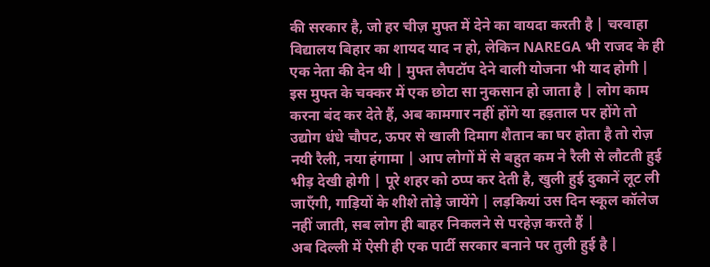की सरकार है, जो हर चीज़ मुफ्त में देने का वायदा करती है | चरवाहा विद्यालय बिहार का शायद याद न हो, लेकिन NAREGA भी राजद के ही एक नेता की देन थी | मुफ्त लैपटॉप देने वाली योजना भी याद होगी |
इस मुफ्त के चक्कर में एक छोटा सा नुकसान हो जाता है | लोग काम करना बंद कर देते हैं, अब कामगार नहीं होंगे या हड़ताल पर होंगे तो उद्योग धंधे चौपट, ऊपर से खाली दिमाग शैतान का घर होता है तो रोज़ नयी रैली, नया हंगामा | आप लोगों में से बहुत कम ने रैली से लौटती हुई भीड़ देखी होगी | पूरे शहर को ठप्प कर देती है, खुली हुई दुकानें लूट ली जाएँगी, गाड़ियों के शीशे तोड़े जायेंगे | लड़कियां उस दिन स्कूल कॉलेज नहीं जाती, सब लोग ही बाहर निकलने से परहेज़ करते हैं |
अब दिल्ली में ऐसी ही एक पार्टी सरकार बनाने पर तुली हुई है |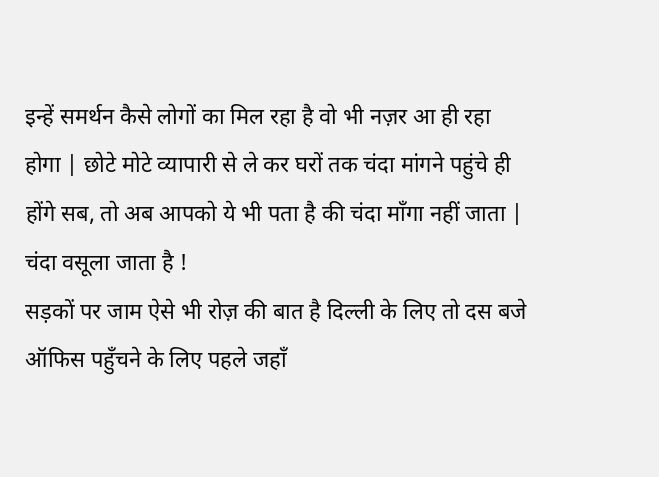इन्हें समर्थन कैसे लोगों का मिल रहा है वो भी नज़र आ ही रहा होगा | छोटे मोटे व्यापारी से ले कर घरों तक चंदा मांगने पहुंचे ही होंगे सब, तो अब आपको ये भी पता है की चंदा माँगा नहीं जाता | चंदा वसूला जाता है !
सड़कों पर जाम ऐसे भी रोज़ की बात है दिल्ली के लिए तो दस बजे ऑफिस पहुँचने के लिए पहले जहाँ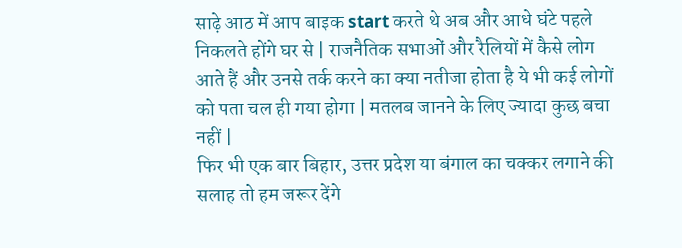साढ़े आठ में आप बाइक start करते थे अब और आधे घंटे पहले निकलते होंगे घर से | राजनैतिक सभाओं और रैलियों में कैसे लोग आते हैं और उनसे तर्क करने का क्या नतीजा होता है ये भी कई लोगों को पता चल ही गया होगा | मतलब जानने के लिए ज्यादा कुछ बचा नहीं |
फिर भी एक बार बिहार, उत्तर प्रदेश या बंगाल का चक्कर लगाने की सलाह तो हम जरूर देंगे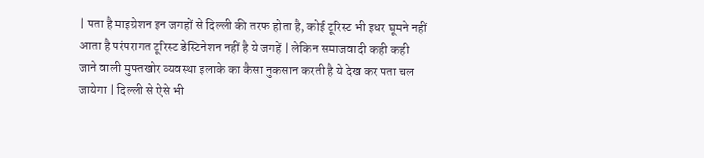| पता है माइग्रेशन इन जगहों से दिल्ली की तरफ होता है, कोई टूरिस्ट भी इधर घूमने नहीं आता है परंपरागत टूरिस्ट डेस्टिनेशन नहीं है ये जगहें | लेकिन समाजवादी कही कही जाने वाली मुफ्तखोर व्यवस्था इलाके का कैसा नुकसान करती है ये देख कर पता चल जायेगा | दिल्ली से ऐसे भी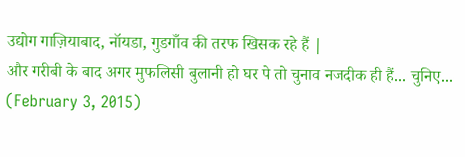उद्योग गाज़ियाबाद, नॉयडा, गुडगाँव की तरफ खिसक रहे हैं |
और गरीबी के बाद अगर मुफलिसी बुलानी हो घर पे तो चुनाव नजदीक ही हैं... चुनिए...
(February 3, 2015)